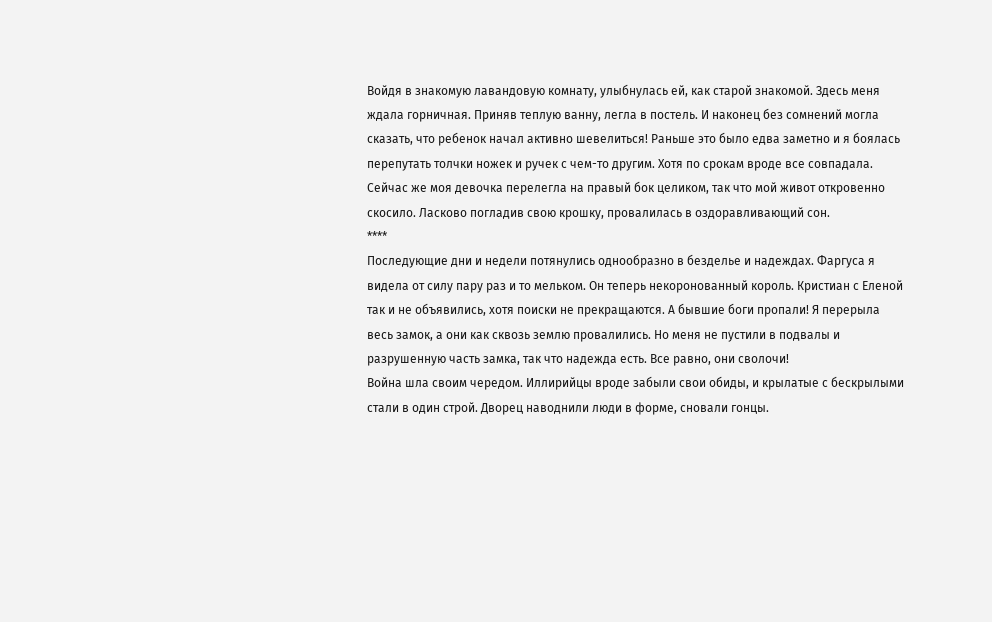Войдя в знакомую лавандовую комнату, улыбнулась ей, как старой знакомой. Здесь меня ждала горничная. Приняв теплую ванну, легла в постель. И наконец без сомнений могла сказать, что ребенок начал активно шевелиться! Раньше это было едва заметно и я боялась перепутать толчки ножек и ручек с чем-то другим. Хотя по срокам вроде все совпадала.
Сейчас же моя девочка перелегла на правый бок целиком, так что мой живот откровенно скосило. Ласково погладив свою крошку, провалилась в оздоравливающий сон.
****
Последующие дни и недели потянулись однообразно в безделье и надеждах. Фаргуса я видела от силу пару раз и то мельком. Он теперь некоронованный король. Кристиан с Еленой так и не объявились, хотя поиски не прекращаются. А бывшие боги пропали! Я перерыла весь замок, а они как сквозь землю провалились. Но меня не пустили в подвалы и разрушенную часть замка, так что надежда есть. Все равно, они сволочи!
Война шла своим чередом. Иллирийцы вроде забыли свои обиды, и крылатые с бескрылыми стали в один строй. Дворец наводнили люди в форме, сновали гонцы.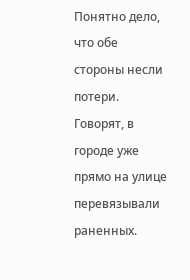Понятно дело, что обе стороны несли потери. Говорят, в городе уже прямо на улице перевязывали раненных.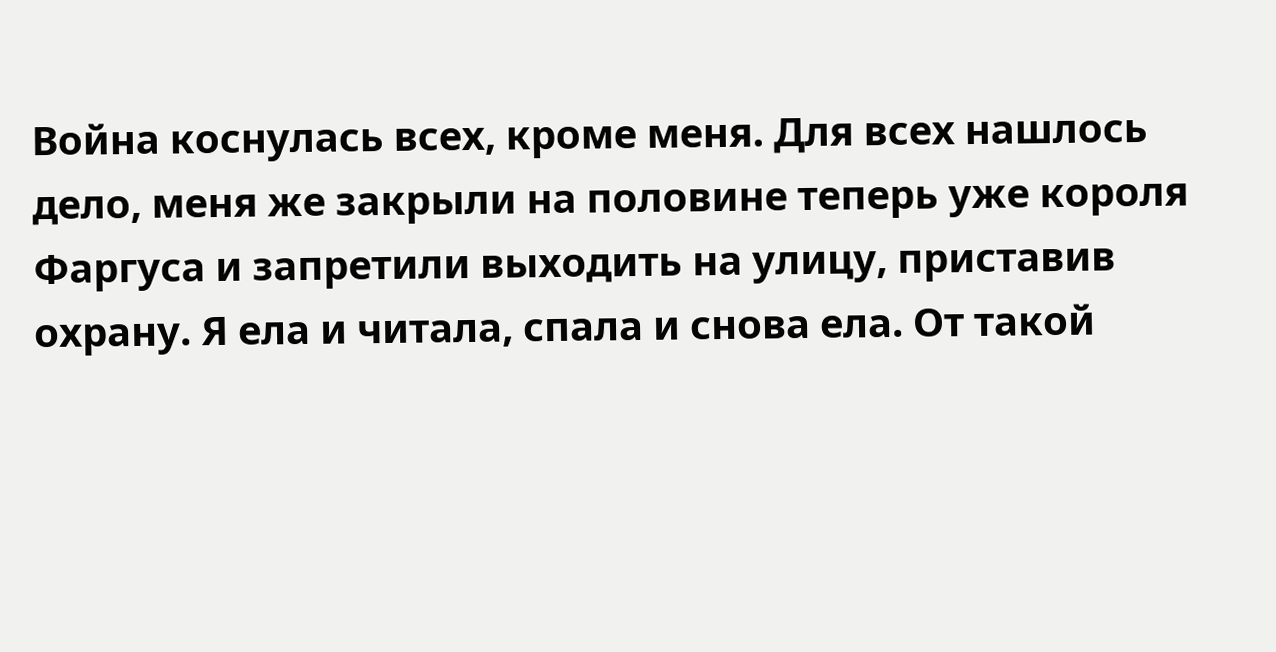Война коснулась всех, кроме меня. Для всех нашлось дело, меня же закрыли на половине теперь уже короля Фаргуса и запретили выходить на улицу, приставив охрану. Я ела и читала, спала и снова ела. От такой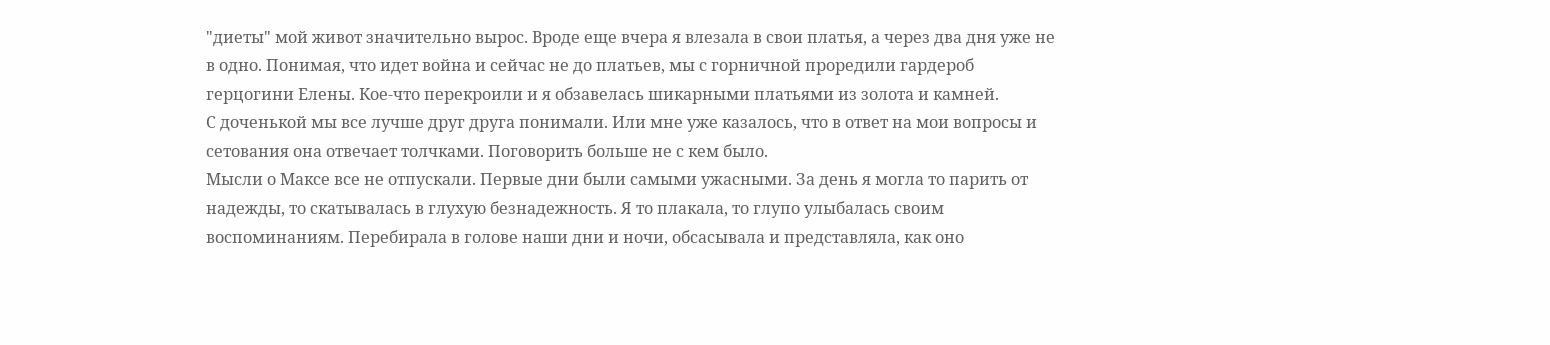"диеты" мой живот значительно вырос. Вроде еще вчера я влезала в свои платья, а через два дня уже не в одно. Понимая, что идет война и сейчас не до платьев, мы с горничной проредили гардероб герцогини Елены. Кое-что перекроили и я обзавелась шикарными платьями из золота и камней.
С доченькой мы все лучше друг друга понимали. Или мне уже казалось, что в ответ на мои вопросы и сетования она отвечает толчками. Поговорить больше не с кем было.
Мысли о Максе все не отпускали. Первые дни были самыми ужасными. За день я могла то парить от надежды, то скатывалась в глухую безнадежность. Я то плакала, то глупо улыбалась своим воспоминаниям. Перебирала в голове наши дни и ночи, обсасывала и представляла, как оно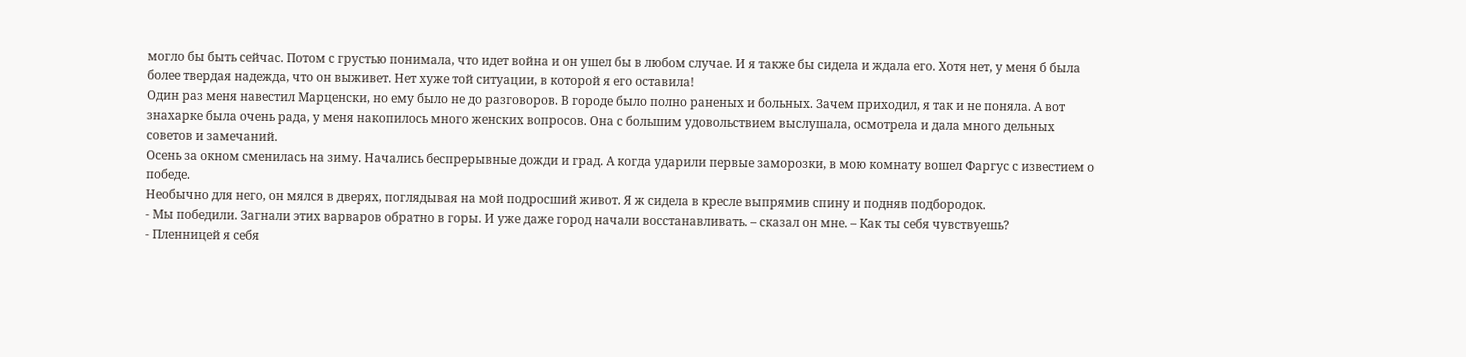могло бы быть сейчас. Потом с грустью понимала, что идет война и он ушел бы в любом случае. И я также бы сидела и ждала его. Хотя нет, у меня б была более твердая надежда, что он выживет. Нет хуже той ситуации, в которой я его оставила!
Один раз меня навестил Марценски, но ему было не до разговоров. В городе было полно раненых и больных. Зачем приходил, я так и не поняла. А вот знахарке была очень рада, у меня накопилось много женских вопросов. Она с большим удовольствием выслушала, осмотрела и дала много дельных советов и замечаний.
Осень за окном сменилась на зиму. Начались беспрерывные дожди и град. А когда ударили первые заморозки, в мою комнату вошел Фаргус с известием о победе.
Необычно для него, он мялся в дверях, поглядывая на мой подросший живот. Я ж сидела в кресле выпрямив спину и подняв подбородок.
- Мы победили. Загнали этих варваров обратно в горы. И уже даже город начали восстанавливать. – сказал он мне. – Как ты себя чувствуешь?
- Пленницей я себя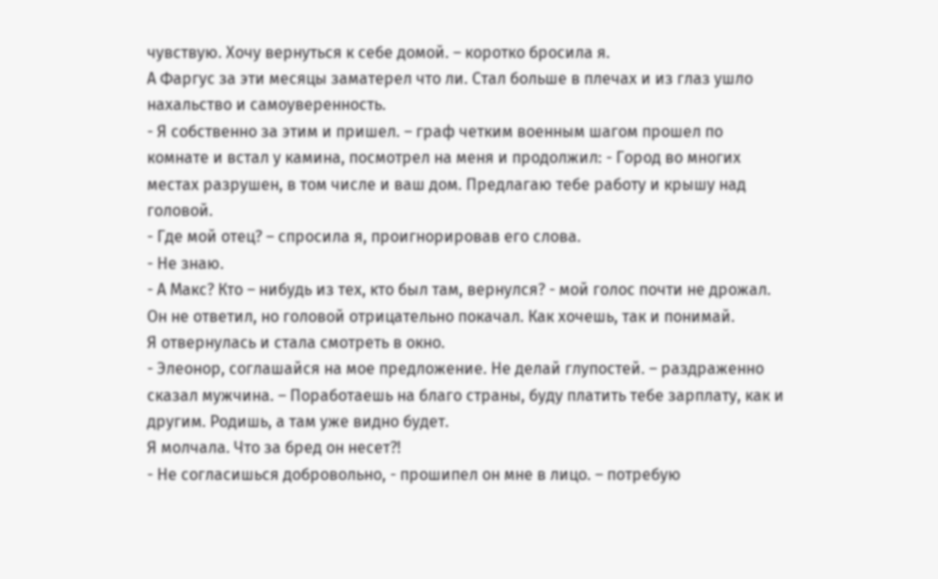чувствую. Хочу вернуться к себе домой. – коротко бросила я.
А Фаргус за эти месяцы заматерел что ли. Стал больше в плечах и из глаз ушло нахальство и самоуверенность.
- Я собственно за этим и пришел. – граф четким военным шагом прошел по комнате и встал у камина, посмотрел на меня и продолжил: - Город во многих местах разрушен, в том числе и ваш дом. Предлагаю тебе работу и крышу над головой.
- Где мой отец? – спросила я, проигнорировав его слова.
- Не знаю.
- А Макс? Кто – нибудь из тех, кто был там, вернулся? - мой голос почти не дрожал.
Он не ответил, но головой отрицательно покачал. Как хочешь, так и понимай.
Я отвернулась и стала смотреть в окно.
- Элеонор, соглашайся на мое предложение. Не делай глупостей. – раздраженно сказал мужчина. – Поработаешь на благо страны, буду платить тебе зарплату, как и другим. Родишь, а там уже видно будет.
Я молчала. Что за бред он несет?!
- Не согласишься добровольно, - прошипел он мне в лицо. – потребую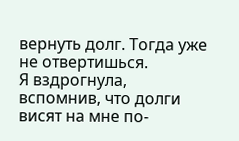вернуть долг. Тогда уже не отвертишься.
Я вздрогнула, вспомнив, что долги висят на мне по-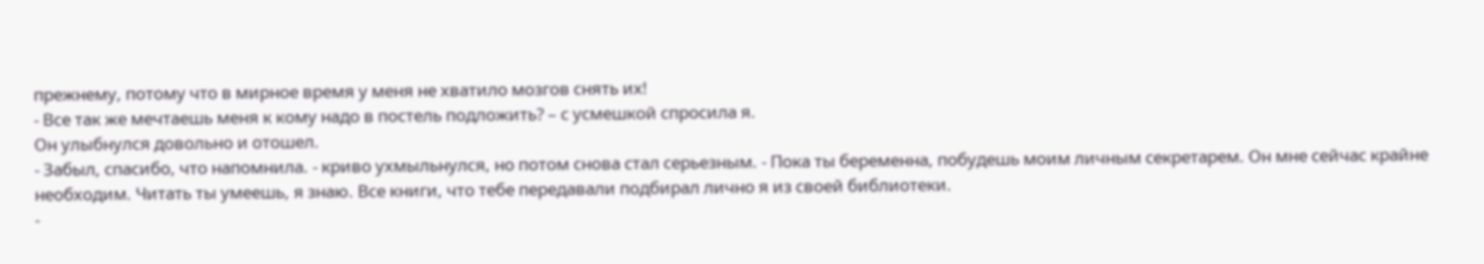прежнему, потому что в мирное время у меня не хватило мозгов снять их!
- Все так же мечтаешь меня к кому надо в постель подложить? – с усмешкой спросила я.
Он улыбнулся довольно и отошел.
- Забыл, спасибо, что напомнила. - криво ухмыльнулся, но потом снова стал серьезным. - Пока ты беременна, побудешь моим личным секретарем. Он мне сейчас крайне необходим. Читать ты умеешь, я знаю. Все книги, что тебе передавали подбирал лично я из своей библиотеки.
-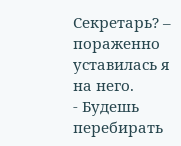Секретарь? – пораженно уставилась я на него.
- Будешь перебирать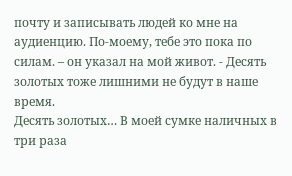почту и записывать людей ко мне на аудиенцию. По-моему, тебе это пока по силам. – он указал на мой живот. - Десять золотых тоже лишними не будут в наше время.
Десять золотых… В моей сумке наличных в три раза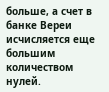больше, а счет в банке Вереи исчисляется еще большим количеством нулей.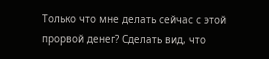Только что мне делать сейчас с этой прорвой денег? Сделать вид, что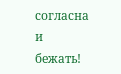согласна и бежать!